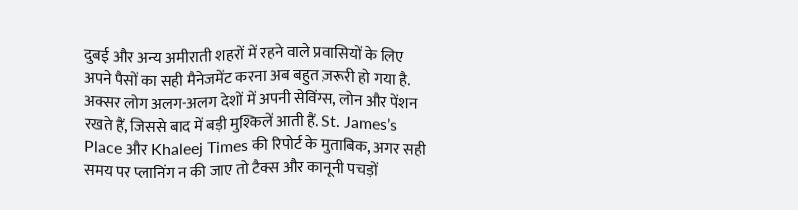दुबई और अन्य अमीराती शहरों में रहने वाले प्रवासियों के लिए अपने पैसों का सही मैनेजमेंट करना अब बहुत ज़रूरी हो गया है. अक्सर लोग अलग-अलग देशों में अपनी सेविंग्स, लोन और पेंशन रखते हैं, जिससे बाद में बड़ी मुश्किलें आती हैं. St. James’s Place और Khaleej Times की रिपोर्ट के मुताबिक, अगर सही समय पर प्लानिंग न की जाए तो टैक्स और कानूनी पचड़ों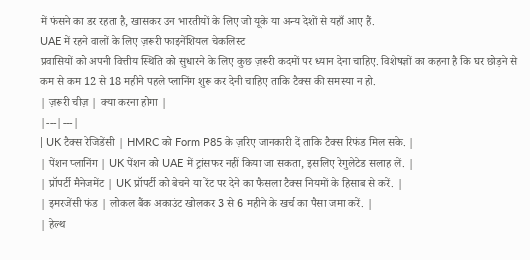में फंसने का डर रहता है, खासकर उन भारतीयों के लिए जो यूके या अन्य देशों से यहाँ आए हैं.
UAE में रहने वालों के लिए ज़रूरी फाइनेंशियल चेकलिस्ट
प्रवासियों को अपनी वित्तीय स्थिति को सुधारने के लिए कुछ ज़रूरी कदमों पर ध्यान देना चाहिए. विशेषज्ञों का कहना है कि घर छोड़ने से कम से कम 12 से 18 महीने पहले प्लानिंग शुरू कर देनी चाहिए ताकि टैक्स की समस्या न हो.
| ज़रूरी चीज़ | क्या करना होगा |
|---|---|
| UK टैक्स रेजिडेंसी | HMRC को Form P85 के ज़रिए जानकारी दें ताकि टैक्स रिफंड मिल सके. |
| पेंशन प्लानिंग | UK पेंशन को UAE में ट्रांसफर नहीं किया जा सकता, इसलिए रेगुलेटेड सलाह लें. |
| प्रॉपर्टी मैनेजमेंट | UK प्रॉपर्टी को बेचने या रेंट पर देने का फैसला टैक्स नियमों के हिसाब से करें. |
| इमरजेंसी फंड | लोकल बैंक अकाउंट खोलकर 3 से 6 महीने के खर्च का पैसा जमा करें. |
| हेल्थ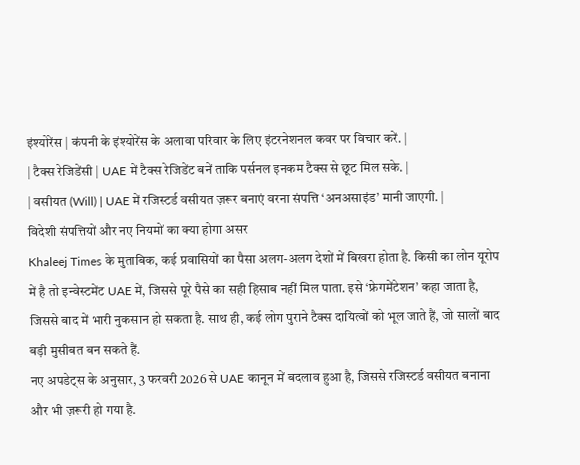इंश्योरेंस | कंपनी के इंश्योरेंस के अलावा परिवार के लिए इंटरनेशनल कवर पर विचार करें. |
| टैक्स रेजिडेंसी | UAE में टैक्स रेजिडेंट बनें ताकि पर्सनल इनकम टैक्स से छूट मिल सके. |
| वसीयत (Will) | UAE में रजिस्टर्ड वसीयत ज़रूर बनाएं वरना संपत्ति ‘अनअसाइंड’ मानी जाएगी. |
विदेशी संपत्तियों और नए नियमों का क्या होगा असर
Khaleej Times के मुताबिक, कई प्रवासियों का पैसा अलग-अलग देशों में बिखरा होता है. किसी का लोन यूरोप में है तो इन्वेस्टमेंट UAE में, जिससे पूरे पैसे का सही हिसाब नहीं मिल पाता. इसे ‘फ्रेगमेंटेशन’ कहा जाता है, जिससे बाद में भारी नुकसान हो सकता है. साथ ही, कई लोग पुराने टैक्स दायित्वों को भूल जाते हैं, जो सालों बाद बड़ी मुसीबत बन सकते हैं.
नए अपडेट्स के अनुसार, 3 फरवरी 2026 से UAE कानून में बदलाव हुआ है, जिससे रजिस्टर्ड वसीयत बनाना और भी ज़रूरी हो गया है.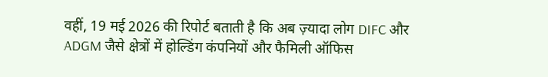वहीं, 19 मई 2026 की रिपोर्ट बताती है कि अब ज़्यादा लोग DIFC और ADGM जैसे क्षेत्रों में होल्डिंग कंपनियों और फैमिली ऑफिस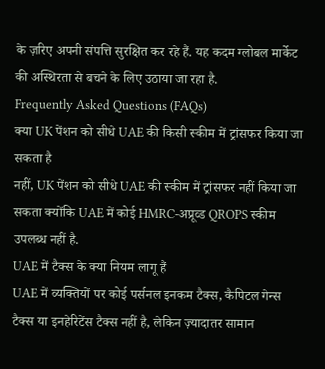के ज़रिए अपनी संपत्ति सुरक्षित कर रहे हैं. यह कदम ग्लोबल मार्केट की अस्थिरता से बचने के लिए उठाया जा रहा है.
Frequently Asked Questions (FAQs)
क्या UK पेंशन को सीधे UAE की किसी स्कीम में ट्रांसफर किया जा सकता है
नहीं, UK पेंशन को सीधे UAE की स्कीम में ट्रांसफर नहीं किया जा सकता क्योंकि UAE में कोई HMRC-अप्रूव्ड QROPS स्कीम उपलब्ध नहीं है.
UAE में टैक्स के क्या नियम लागू हैं
UAE में व्यक्तियों पर कोई पर्सनल इनकम टैक्स, कैपिटल गेन्स टैक्स या इनहेरिटेंस टैक्स नहीं है, लेकिन ज़्यादातर सामान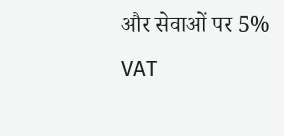और सेवाओं पर 5% VAT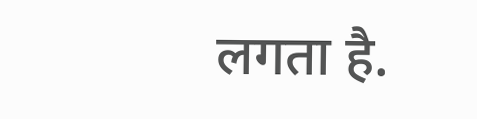लगता है.